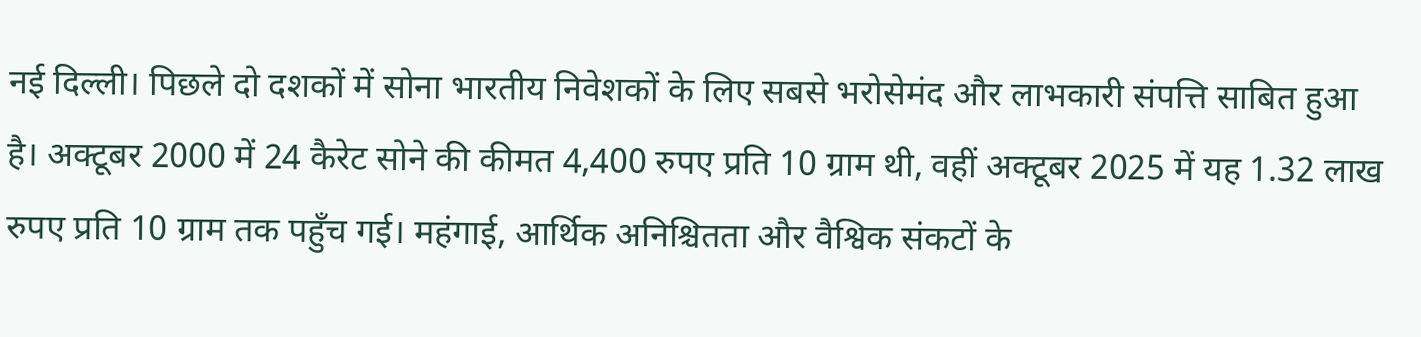नई दिल्ली। पिछले दो दशकों में सोना भारतीय निवेशकों के लिए सबसे भरोसेमंद और लाभकारी संपत्ति साबित हुआ है। अक्टूबर 2000 में 24 कैरेट सोने की कीमत 4,400 रुपए प्रति 10 ग्राम थी, वहीं अक्टूबर 2025 में यह 1.32 लाख रुपए प्रति 10 ग्राम तक पहुँच गई। महंगाई, आर्थिक अनिश्चितता और वैश्विक संकटों के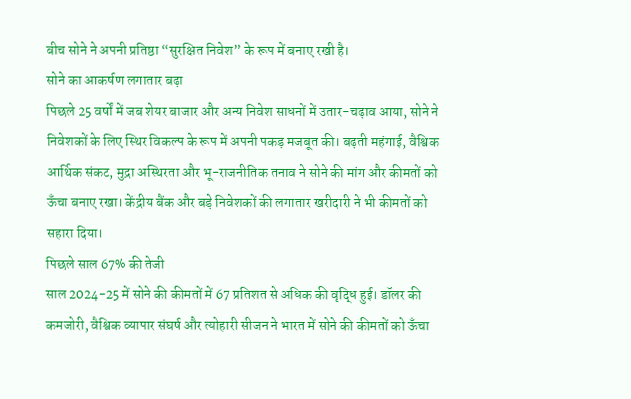बीच सोने ने अपनी प्रतिष्ठा “सुरक्षित निवेश” के रूप में बनाए रखी है।
सोने का आकर्षण लगातार बढ़ा
पिछले 25 वर्षों में जब शेयर बाजार और अन्य निवेश साधनों में उतार-चढ़ाव आया, सोने ने निवेशकों के लिए स्थिर विकल्प के रूप में अपनी पकड़ मजबूत की। बढ़ती महंगाई, वैश्विक आर्थिक संकट, मुद्रा अस्थिरता और भू-राजनीतिक तनाव ने सोने की मांग और कीमतों को ऊँचा बनाए रखा। केंद्रीय बैंक और बड़े निवेशकों की लगातार खरीदारी ने भी कीमतों को सहारा दिया।
पिछले साल 67% की तेजी
साल 2024-25 में सोने की कीमतों में 67 प्रतिशत से अधिक की वृद्धि हुई। डॉलर की कमजोरी, वैश्विक व्यापार संघर्ष और त्योहारी सीजन ने भारत में सोने की कीमतों को ऊँचा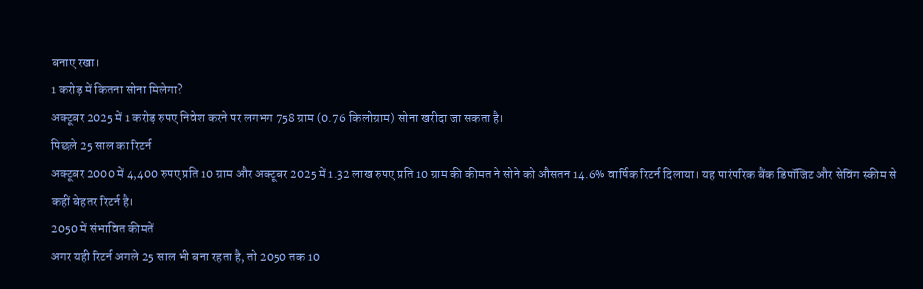बनाए रखा।
1 करोड़ में कितना सोना मिलेगा?
अक्टूबर 2025 में 1 करोड़ रुपए निवेश करने पर लगभग 758 ग्राम (0.76 किलोग्राम) सोना खरीदा जा सकता है।
पिछले 25 साल का रिटर्न
अक्टूबर 2000 में 4,400 रुपए प्रति 10 ग्राम और अक्टूबर 2025 में 1.32 लाख रुपए प्रति 10 ग्राम की कीमत ने सोने को औसतन 14.6% वार्षिक रिटर्न दिलाया। यह पारंपरिक बैंक डिपॉजिट और सेविंग स्कीम से कहीं बेहतर रिटर्न है।
2050 में संभावित कीमतें
अगर यही रिटर्न अगले 25 साल भी बना रहता है, तो 2050 तक 10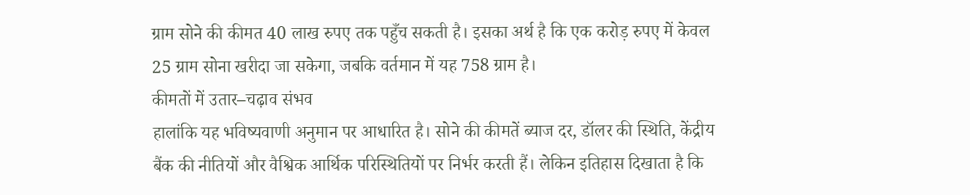ग्राम सोने की कीमत 40 लाख रुपए तक पहुँच सकती है। इसका अर्थ है कि एक करोड़ रुपए में केवल 25 ग्राम सोना खरीदा जा सकेगा, जबकि वर्तमान में यह 758 ग्राम है।
कीमतों में उतार–चढ़ाव संभव
हालांकि यह भविष्यवाणी अनुमान पर आधारित है। सोने की कीमतें ब्याज दर, डॉलर की स्थिति, केंद्रीय बैंक की नीतियों और वैश्विक आर्थिक परिस्थितियों पर निर्भर करती हैं। लेकिन इतिहास दिखाता है कि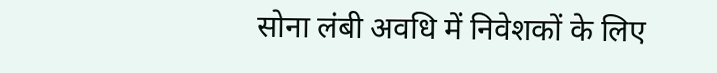सोना लंबी अवधि में निवेशकों के लिए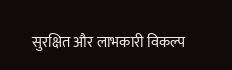सुरक्षित और लाभकारी विकल्प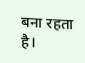बना रहता है।